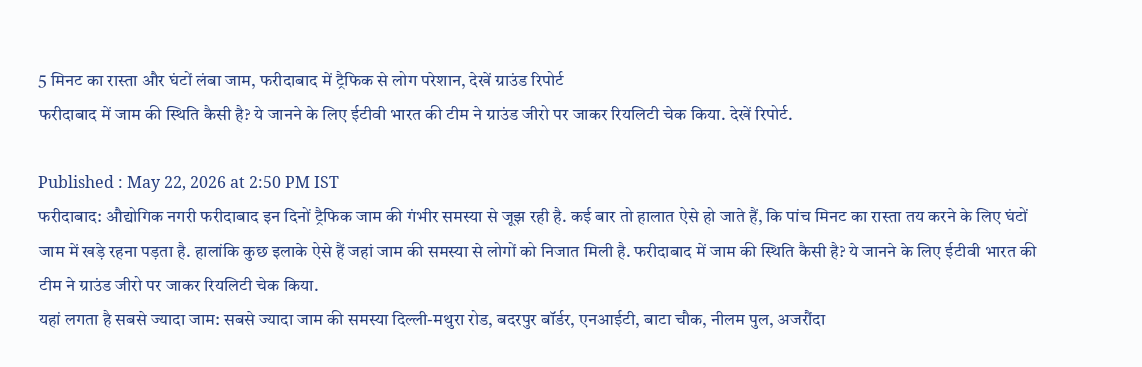5 मिनट का रास्ता और घंटों लंबा जाम, फरीदाबाद में ट्रैफिक से लोग परेशान, देखें ग्राउंड रिपोर्ट
फरीदाबाद में जाम की स्थिति कैसी है? ये जानने के लिए ईटीवी भारत की टीम ने ग्राउंड जीरो पर जाकर रियलिटी चेक किया. देखें रिपोर्ट.

Published : May 22, 2026 at 2:50 PM IST
फरीदाबाद: औद्योगिक नगरी फरीदाबाद इन दिनों ट्रैफिक जाम की गंभीर समस्या से जूझ रही है. कई बार तो हालात ऐसे हो जाते हैं, कि पांच मिनट का रास्ता तय करने के लिए घंटों जाम में खड़े रहना पड़ता है. हालांकि कुछ इलाके ऐसे हैं जहां जाम की समस्या से लोगों को निजात मिली है. फरीदाबाद में जाम की स्थिति कैसी है? ये जानने के लिए ईटीवी भारत की टीम ने ग्राउंड जीरो पर जाकर रियलिटी चेक किया.
यहां लगता है सबसे ज्यादा जाम: सबसे ज्यादा जाम की समस्या दिल्ली-मथुरा रोड, बदरपुर बॉर्डर, एनआईटी, बाटा चौक, नीलम पुल, अजरौंदा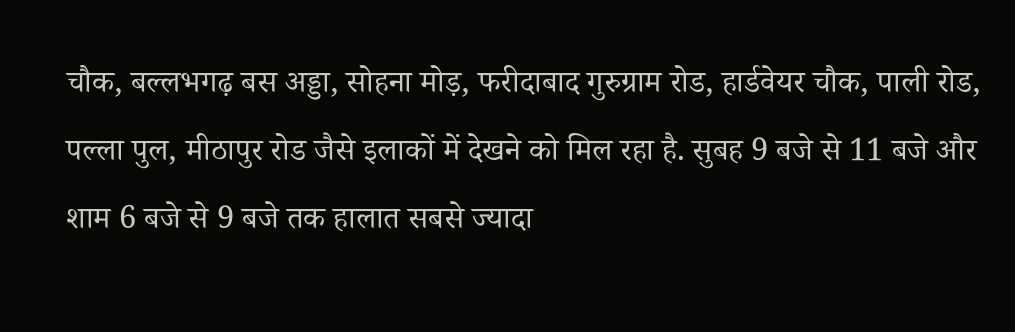चौक, बल्लभगढ़ बस अड्डा, सोहना मोड़, फरीदाबाद गुरुग्राम रोड, हार्डवेयर चौक, पाली रोड, पल्ला पुल, मीठापुर रोड जैसे इलाकों में देखने को मिल रहा है. सुबह 9 बजे से 11 बजे और शाम 6 बजे से 9 बजे तक हालात सबसे ज्यादा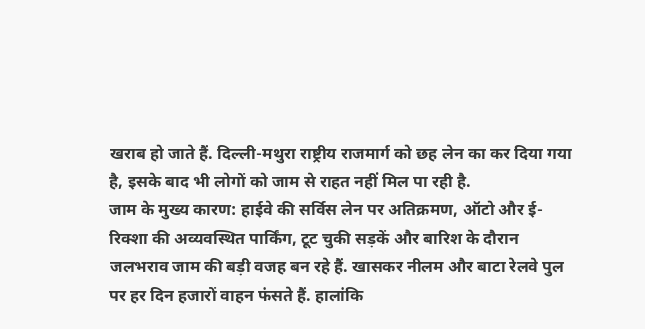खराब हो जाते हैं. दिल्ली-मथुरा राष्ट्रीय राजमार्ग को छह लेन का कर दिया गया है, इसके बाद भी लोगों को जाम से राहत नहीं मिल पा रही है.
जाम के मुख्य कारण: हाईवे की सर्विस लेन पर अतिक्रमण, ऑटो और ई-रिक्शा की अव्यवस्थित पार्किंग, टूट चुकी सड़कें और बारिश के दौरान जलभराव जाम की बड़ी वजह बन रहे हैं. खासकर नीलम और बाटा रेलवे पुल पर हर दिन हजारों वाहन फंसते हैं. हालांकि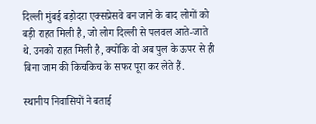दिल्ली मुंबई बड़ोदरा एक्सप्रेसवे बन जाने के बाद लोगों को बड़ी राहत मिली है, जो लोग दिल्ली से पलवल आते-जाते थे. उनको राहत मिली है, क्योंकि वो अब पुल के ऊपर से ही बिना जाम की किचकिच के सफर पूरा कर लेते हैं.

स्थानीय निवासियों ने बताई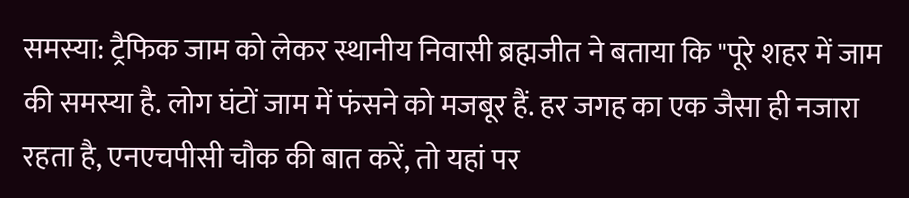समस्या: ट्रैफिक जाम को लेकर स्थानीय निवासी ब्रह्मजीत ने बताया कि "पूरे शहर में जाम की समस्या है. लोग घंटों जाम में फंसने को मजबूर हैं. हर जगह का एक जैसा ही नजारा रहता है, एनएचपीसी चौक की बात करें, तो यहां पर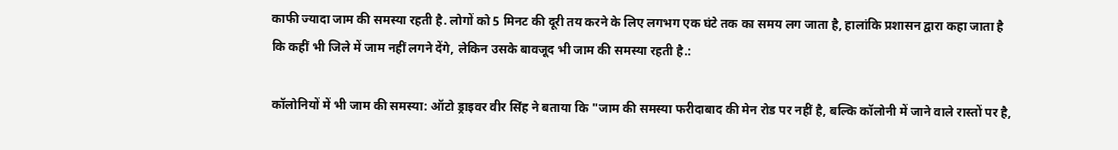काफी ज्यादा जाम की समस्या रहती है. लोगों को 5 मिनट की दूरी तय करने के लिए लगभग एक घंटे तक का समय लग जाता है, हालांकि प्रशासन द्वारा कहा जाता है कि कहीं भी जिले में जाम नहीं लगने देंगे, लेकिन उसके बावजूद भी जाम की समस्या रहती है.:

कॉलोनियों में भी जाम की समस्या: ऑटो ड्राइवर वीर सिंह ने बताया कि "जाम की समस्या फरीदाबाद की मेन रोड पर नहीं है, बल्कि कॉलोनी में जाने वाले रास्तों पर है,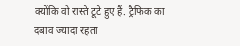क्योंकि वो रास्ते टूटे हुए हैं. ट्रैफिक का दबाव ज्यादा रहता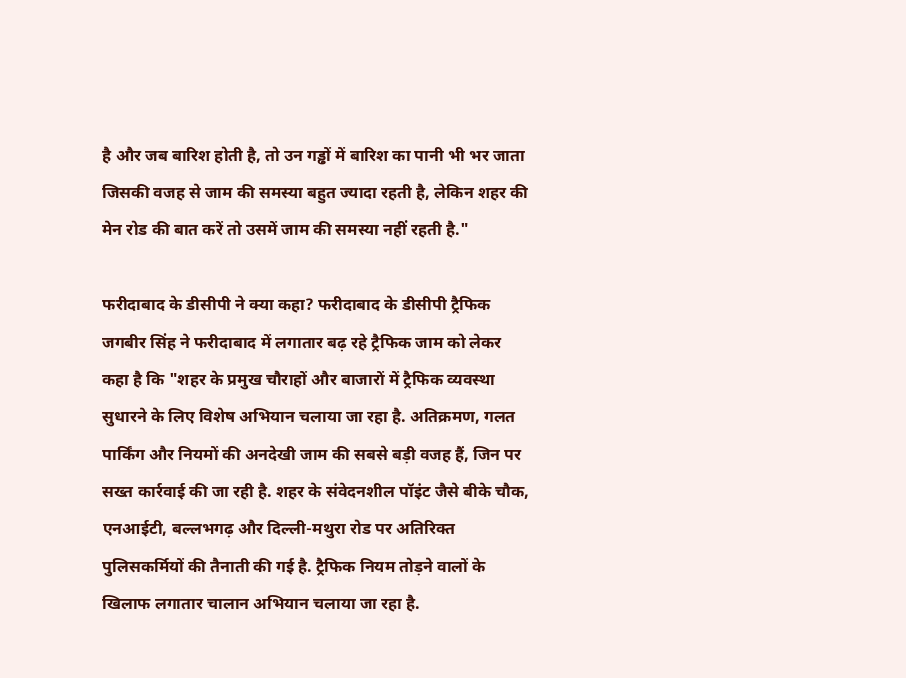है और जब बारिश होती है, तो उन गड्ढों में बारिश का पानी भी भर जाता जिसकी वजह से जाम की समस्या बहुत ज्यादा रहती है, लेकिन शहर की मेन रोड की बात करें तो उसमें जाम की समस्या नहीं रहती है."

फरीदाबाद के डीसीपी ने क्या कहा? फरीदाबाद के डीसीपी ट्रैफिक जगबीर सिंह ने फरीदाबाद में लगातार बढ़ रहे ट्रैफिक जाम को लेकर कहा है कि "शहर के प्रमुख चौराहों और बाजारों में ट्रैफिक व्यवस्था सुधारने के लिए विशेष अभियान चलाया जा रहा है. अतिक्रमण, गलत पार्किंग और नियमों की अनदेखी जाम की सबसे बड़ी वजह हैं, जिन पर सख्त कार्रवाई की जा रही है. शहर के संवेदनशील पॉइंट जैसे बीके चौक, एनआईटी, बल्लभगढ़ और दिल्ली-मथुरा रोड पर अतिरिक्त पुलिसकर्मियों की तैनाती की गई है. ट्रैफिक नियम तोड़ने वालों के खिलाफ लगातार चालान अभियान चलाया जा रहा है.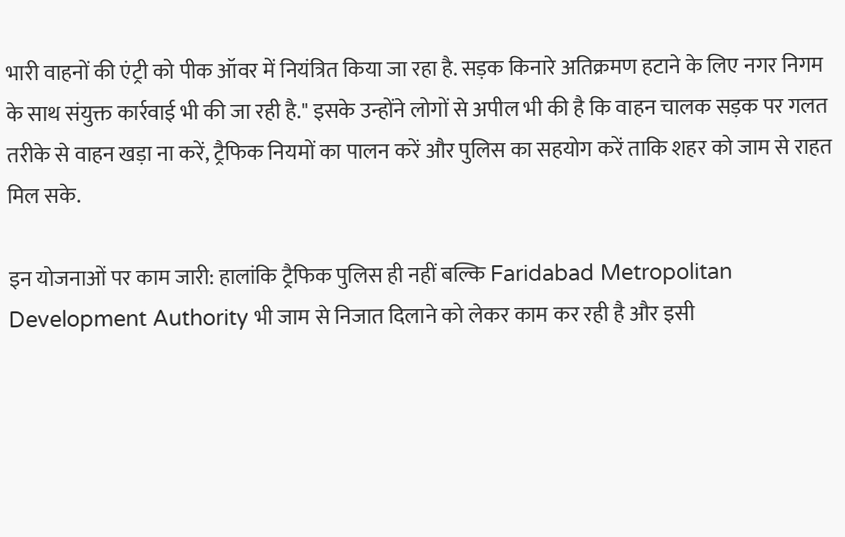भारी वाहनों की एंट्री को पीक ऑवर में नियंत्रित किया जा रहा है. सड़क किनारे अतिक्रमण हटाने के लिए नगर निगम के साथ संयुक्त कार्रवाई भी की जा रही है." इसके उन्होंने लोगों से अपील भी की है कि वाहन चालक सड़क पर गलत तरीके से वाहन खड़ा ना करें, ट्रैफिक नियमों का पालन करें और पुलिस का सहयोग करें ताकि शहर को जाम से राहत मिल सके.

इन योजनाओं पर काम जारी: हालांकि ट्रैफिक पुलिस ही नहीं बल्कि Faridabad Metropolitan Development Authority भी जाम से निजात दिलाने को लेकर काम कर रही है और इसी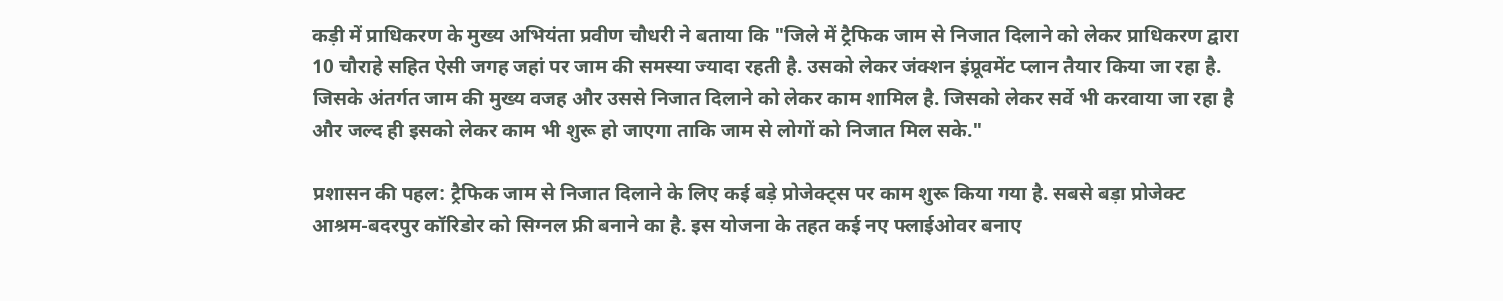कड़ी में प्राधिकरण के मुख्य अभियंता प्रवीण चौधरी ने बताया कि "जिले में ट्रैफिक जाम से निजात दिलाने को लेकर प्राधिकरण द्वारा 10 चौराहे सहित ऐसी जगह जहां पर जाम की समस्या ज्यादा रहती है. उसको लेकर जंक्शन इंप्रूवमेंट प्लान तैयार किया जा रहा है. जिसके अंतर्गत जाम की मुख्य वजह और उससे निजात दिलाने को लेकर काम शामिल है. जिसको लेकर सर्वे भी करवाया जा रहा है और जल्द ही इसको लेकर काम भी शुरू हो जाएगा ताकि जाम से लोगों को निजात मिल सके."

प्रशासन की पहल: ट्रैफिक जाम से निजात दिलाने के लिए कई बड़े प्रोजेक्ट्स पर काम शुरू किया गया है. सबसे बड़ा प्रोजेक्ट आश्रम-बदरपुर कॉरिडोर को सिग्नल फ्री बनाने का है. इस योजना के तहत कई नए फ्लाईओवर बनाए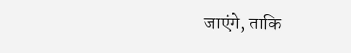जाएंगे, ताकि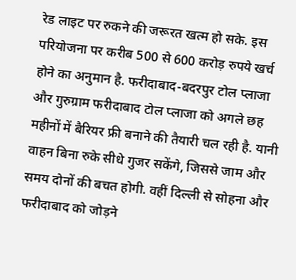रेड लाइट पर रुकने की जरूरत खत्म हो सके. इस परियोजना पर करीब 500 से 600 करोड़ रुपये खर्च होने का अनुमान है. फरीदाबाद-बदरपुर टोल प्लाजा और गुरुग्राम फरीदाबाद टोल प्लाजा को अगले छह महीनों में बैरियर फ्री बनाने की तैयारी चल रही है. यानी वाहन बिना रुके सीधे गुजर सकेंगे, जिससे जाम और समय दोनों की बचत होगी. वहीं दिल्ली से सोहना और फरीदाबाद को जोड़ने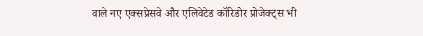वाले नए एक्सप्रेसवे और एलिवेटेड कॉरिडोर प्रोजेक्ट्स भी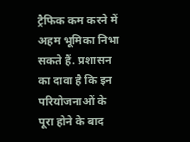ट्रैफिक कम करने में अहम भूमिका निभा सकते हैं. प्रशासन का दावा है कि इन परियोजनाओं के पूरा होने के बाद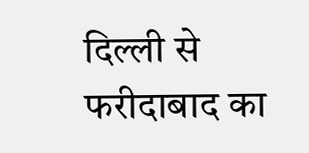दिल्ली से फरीदाबाद का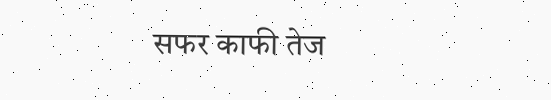सफर काफी तेज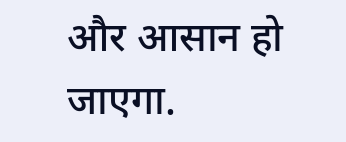और आसान हो जाएगा.